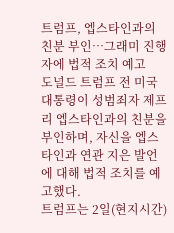트럼프, 엡스타인과의 친분 부인…그래미 진행자에 법적 조치 예고
도널드 트럼프 전 미국 대통령이 성범죄자 제프리 엡스타인과의 친분을 부인하며, 자신을 엡스타인과 연관 지은 발언에 대해 법적 조치를 예고했다.
트럼프는 2일(현지시간)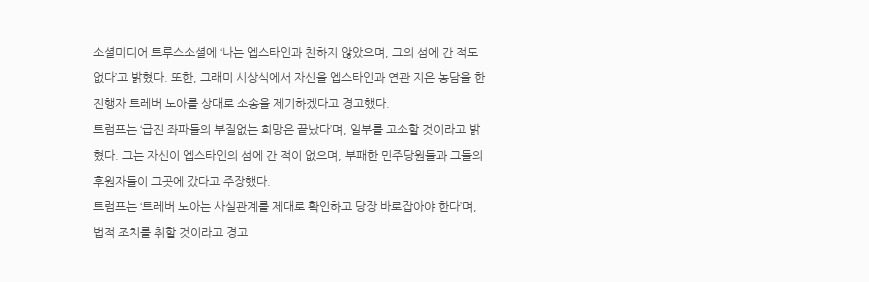소셜미디어 트루스소셜에 ‘나는 엡스타인과 친하지 않았으며, 그의 섬에 간 적도 없다’고 밝혔다. 또한, 그래미 시상식에서 자신을 엡스타인과 연관 지은 농담을 한 진행자 트레버 노아를 상대로 소송을 제기하겠다고 경고했다.
트럼프는 ‘급진 좌파들의 부질없는 희망은 끝났다’며, 일부를 고소할 것이라고 밝혔다. 그는 자신이 엡스타인의 섬에 간 적이 없으며, 부패한 민주당원들과 그들의 후원자들이 그곳에 갔다고 주장했다.
트럼프는 ‘트레버 노아는 사실관계를 제대로 확인하고 당장 바로잡아야 한다’며, 법적 조치를 취할 것이라고 경고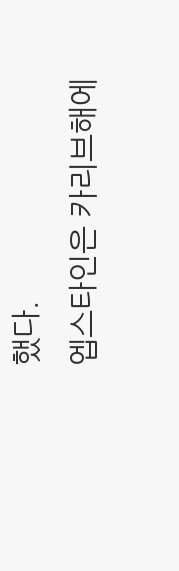했다.
엡스타인은 카리브해에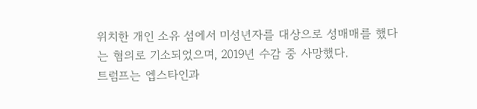위치한 개인 소유 섬에서 미성년자를 대상으로 성매매를 했다는 혐의로 기소되었으며, 2019년 수감 중 사망했다.
트럼프는 엡스타인과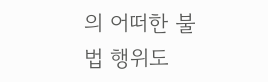의 어떠한 불법 행위도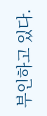부인하고 있다.